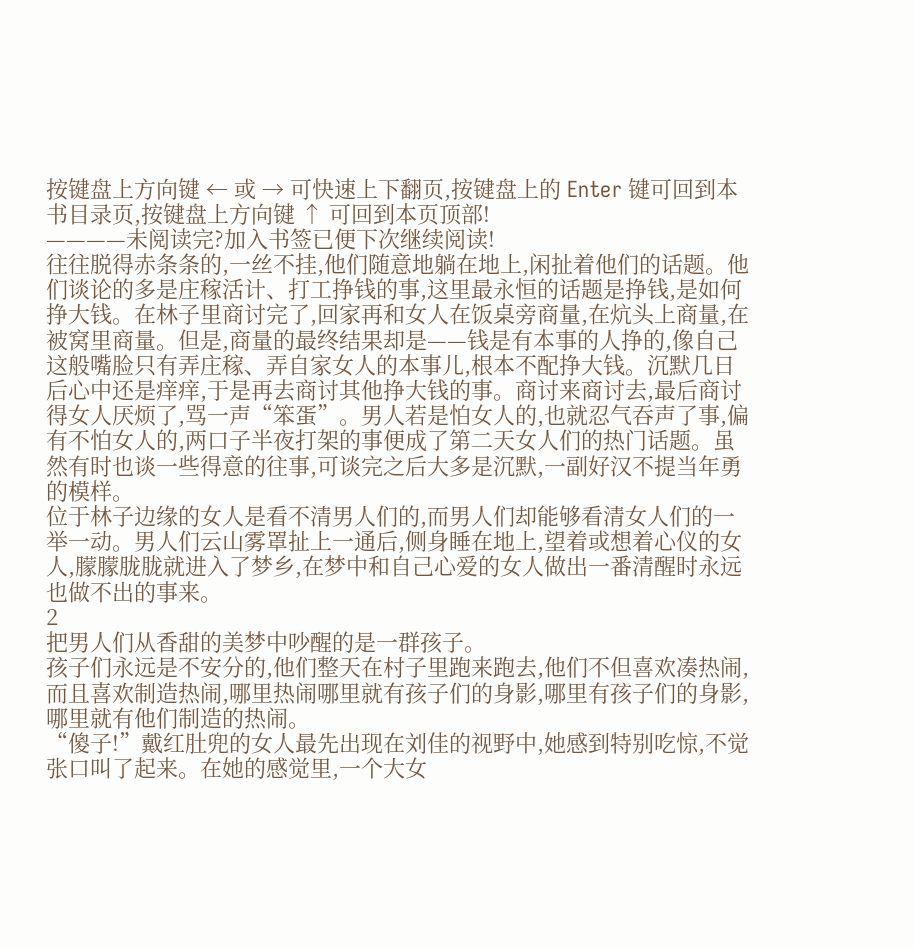按键盘上方向键 ← 或 → 可快速上下翻页,按键盘上的 Enter 键可回到本书目录页,按键盘上方向键 ↑ 可回到本页顶部!
————未阅读完?加入书签已便下次继续阅读!
往往脱得赤条条的,一丝不挂,他们随意地躺在地上,闲扯着他们的话题。他们谈论的多是庄稼活计、打工挣钱的事,这里最永恒的话题是挣钱,是如何挣大钱。在林子里商讨完了,回家再和女人在饭桌旁商量,在炕头上商量,在被窝里商量。但是,商量的最终结果却是——钱是有本事的人挣的,像自己这般嘴脸只有弄庄稼、弄自家女人的本事儿,根本不配挣大钱。沉默几日后心中还是痒痒,于是再去商讨其他挣大钱的事。商讨来商讨去,最后商讨得女人厌烦了,骂一声“笨蛋”。男人若是怕女人的,也就忍气吞声了事,偏有不怕女人的,两口子半夜打架的事便成了第二天女人们的热门话题。虽然有时也谈一些得意的往事,可谈完之后大多是沉默,一副好汉不提当年勇的模样。
位于林子边缘的女人是看不清男人们的,而男人们却能够看清女人们的一举一动。男人们云山雾罩扯上一通后,侧身睡在地上,望着或想着心仪的女人,朦朦胧胧就进入了梦乡,在梦中和自己心爱的女人做出一番清醒时永远也做不出的事来。
2
把男人们从香甜的美梦中吵醒的是一群孩子。
孩子们永远是不安分的,他们整天在村子里跑来跑去,他们不但喜欢凑热闹,而且喜欢制造热闹,哪里热闹哪里就有孩子们的身影,哪里有孩子们的身影,哪里就有他们制造的热闹。
“傻子!”戴红肚兜的女人最先出现在刘佳的视野中,她感到特别吃惊,不觉张口叫了起来。在她的感觉里,一个大女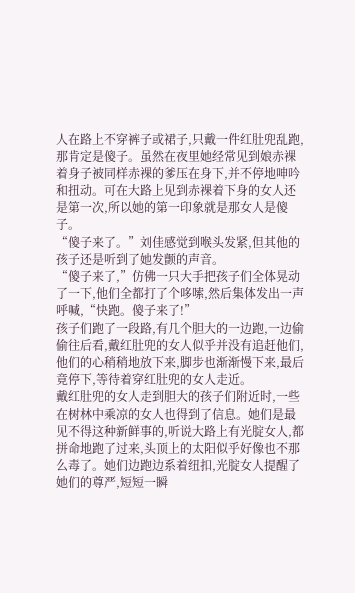人在路上不穿裤子或裙子,只戴一件红肚兜乱跑,那肯定是傻子。虽然在夜里她经常见到娘赤裸着身子被同样赤裸的爹压在身下,并不停地呻吟和扭动。可在大路上见到赤裸着下身的女人还是第一次,所以她的第一印象就是那女人是傻子。
“傻子来了。”刘佳感觉到喉头发紧,但其他的孩子还是听到了她发颤的声音。
“傻子来了,”仿佛一只大手把孩子们全体晃动了一下,他们全都打了个哆嗦,然后集体发出一声呼喊,“快跑。傻子来了!”
孩子们跑了一段路,有几个胆大的一边跑,一边偷偷往后看,戴红肚兜的女人似乎并没有追赶他们,他们的心稍稍地放下来,脚步也渐渐慢下来,最后竟停下,等待着穿红肚兜的女人走近。
戴红肚兜的女人走到胆大的孩子们附近时,一些在树林中乘凉的女人也得到了信息。她们是最见不得这种新鲜事的,听说大路上有光腚女人,都拼命地跑了过来,头顶上的太阳似乎好像也不那么毒了。她们边跑边系着纽扣,光腚女人提醒了她们的尊严,短短一瞬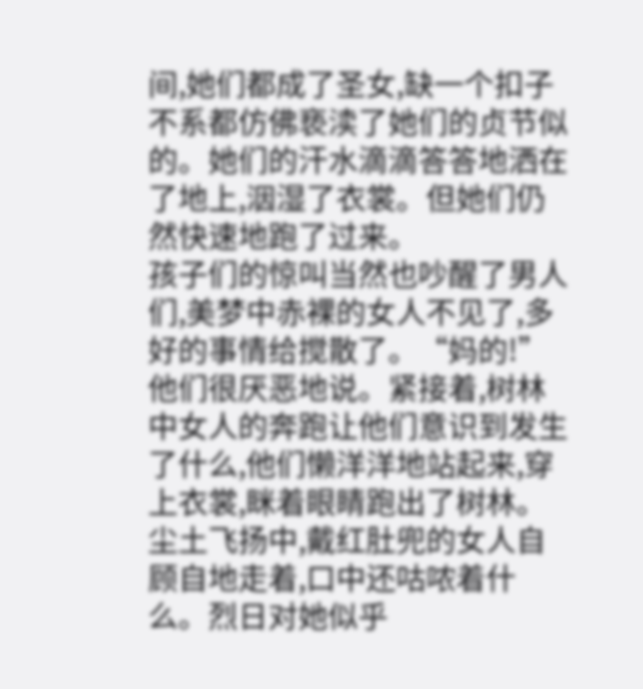间,她们都成了圣女,缺一个扣子不系都仿佛亵渎了她们的贞节似的。她们的汗水滴滴答答地洒在了地上,洇湿了衣裳。但她们仍然快速地跑了过来。
孩子们的惊叫当然也吵醒了男人们,美梦中赤裸的女人不见了,多好的事情给搅散了。“妈的!”他们很厌恶地说。紧接着,树林中女人的奔跑让他们意识到发生了什么,他们懒洋洋地站起来,穿上衣裳,眯着眼睛跑出了树林。
尘土飞扬中,戴红肚兜的女人自顾自地走着,口中还咕哝着什么。烈日对她似乎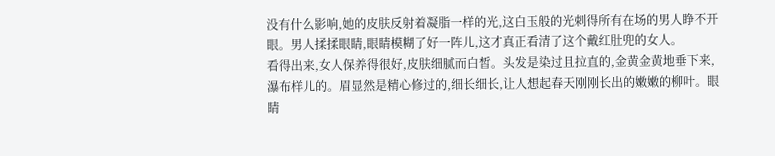没有什么影响,她的皮肤反射着凝脂一样的光,这白玉般的光刺得所有在场的男人睁不开眼。男人揉揉眼睛,眼睛模糊了好一阵儿,这才真正看清了这个戴红肚兜的女人。
看得出来,女人保养得很好,皮肤细腻而白皙。头发是染过且拉直的,金黄金黄地垂下来,瀑布样儿的。眉显然是精心修过的,细长细长,让人想起春天刚刚长出的嫩嫩的柳叶。眼睛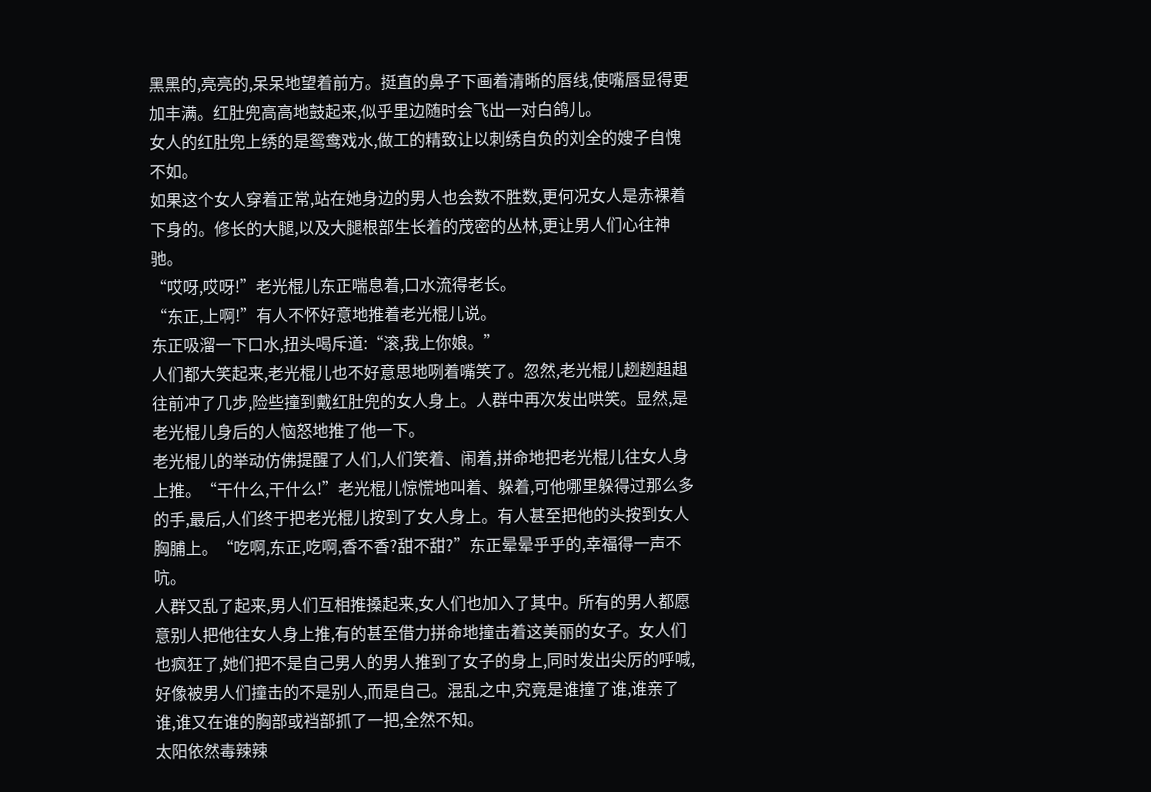黑黑的,亮亮的,呆呆地望着前方。挺直的鼻子下画着清晰的唇线,使嘴唇显得更加丰满。红肚兜高高地鼓起来,似乎里边随时会飞出一对白鸽儿。
女人的红肚兜上绣的是鸳鸯戏水,做工的精致让以刺绣自负的刘全的嫂子自愧不如。
如果这个女人穿着正常,站在她身边的男人也会数不胜数,更何况女人是赤裸着下身的。修长的大腿,以及大腿根部生长着的茂密的丛林,更让男人们心往神驰。
“哎呀,哎呀!”老光棍儿东正喘息着,口水流得老长。
“东正,上啊!”有人不怀好意地推着老光棍儿说。
东正吸溜一下口水,扭头喝斥道:“滚,我上你娘。”
人们都大笑起来,老光棍儿也不好意思地咧着嘴笑了。忽然,老光棍儿趔趔趄趄往前冲了几步,险些撞到戴红肚兜的女人身上。人群中再次发出哄笑。显然,是老光棍儿身后的人恼怒地推了他一下。
老光棍儿的举动仿佛提醒了人们,人们笑着、闹着,拼命地把老光棍儿往女人身上推。“干什么,干什么!”老光棍儿惊慌地叫着、躲着,可他哪里躲得过那么多的手,最后,人们终于把老光棍儿按到了女人身上。有人甚至把他的头按到女人胸脯上。“吃啊,东正,吃啊,香不香?甜不甜?”东正晕晕乎乎的,幸福得一声不吭。
人群又乱了起来,男人们互相推搡起来,女人们也加入了其中。所有的男人都愿意别人把他往女人身上推,有的甚至借力拼命地撞击着这美丽的女子。女人们也疯狂了,她们把不是自己男人的男人推到了女子的身上,同时发出尖厉的呼喊,好像被男人们撞击的不是别人,而是自己。混乱之中,究竟是谁撞了谁,谁亲了谁,谁又在谁的胸部或裆部抓了一把,全然不知。
太阳依然毒辣辣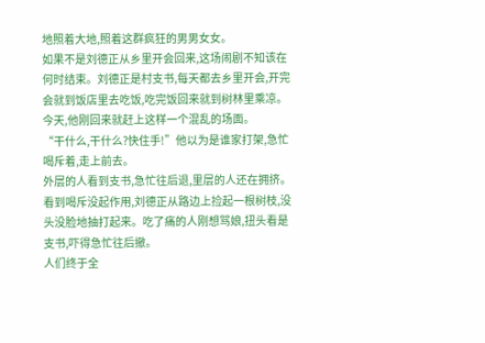地照着大地,照着这群疯狂的男男女女。
如果不是刘德正从乡里开会回来,这场闹剧不知该在何时结束。刘德正是村支书,每天都去乡里开会,开完会就到饭店里去吃饭,吃完饭回来就到树林里乘凉。今天,他刚回来就赶上这样一个混乱的场面。
“干什么,干什么?快住手!”他以为是谁家打架,急忙喝斥着,走上前去。
外层的人看到支书,急忙往后退,里层的人还在拥挤。看到喝斥没起作用,刘德正从路边上捡起一根树枝,没头没脸地抽打起来。吃了痛的人刚想骂娘,扭头看是支书,吓得急忙往后撤。
人们终于全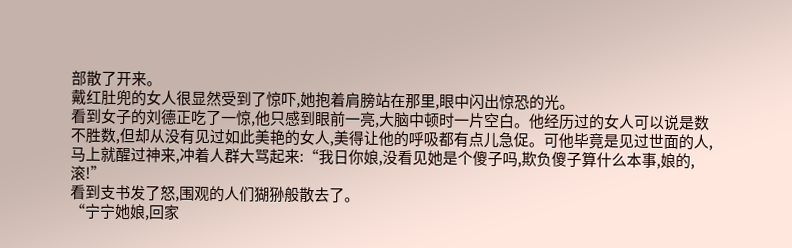部散了开来。
戴红肚兜的女人很显然受到了惊吓,她抱着肩膀站在那里,眼中闪出惊恐的光。
看到女子的刘德正吃了一惊,他只感到眼前一亮,大脑中顿时一片空白。他经历过的女人可以说是数不胜数,但却从没有见过如此美艳的女人,美得让他的呼吸都有点儿急促。可他毕竟是见过世面的人,马上就醒过神来,冲着人群大骂起来:“我日你娘,没看见她是个傻子吗,欺负傻子算什么本事,娘的,滚!”
看到支书发了怒,围观的人们猢狲般散去了。
“宁宁她娘,回家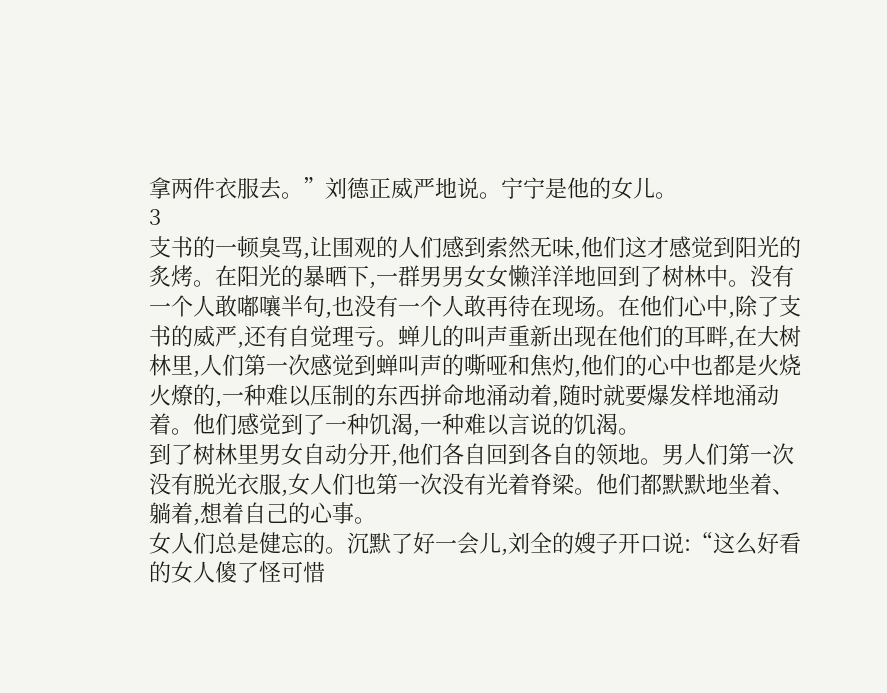拿两件衣服去。”刘德正威严地说。宁宁是他的女儿。
3
支书的一顿臭骂,让围观的人们感到索然无味,他们这才感觉到阳光的炙烤。在阳光的暴晒下,一群男男女女懒洋洋地回到了树林中。没有一个人敢嘟嚷半句,也没有一个人敢再待在现场。在他们心中,除了支书的威严,还有自觉理亏。蝉儿的叫声重新出现在他们的耳畔,在大树林里,人们第一次感觉到蝉叫声的嘶哑和焦灼,他们的心中也都是火烧火燎的,一种难以压制的东西拼命地涌动着,随时就要爆发样地涌动着。他们感觉到了一种饥渴,一种难以言说的饥渴。
到了树林里男女自动分开,他们各自回到各自的领地。男人们第一次没有脱光衣服,女人们也第一次没有光着脊梁。他们都默默地坐着、躺着,想着自己的心事。
女人们总是健忘的。沉默了好一会儿,刘全的嫂子开口说:“这么好看的女人傻了怪可惜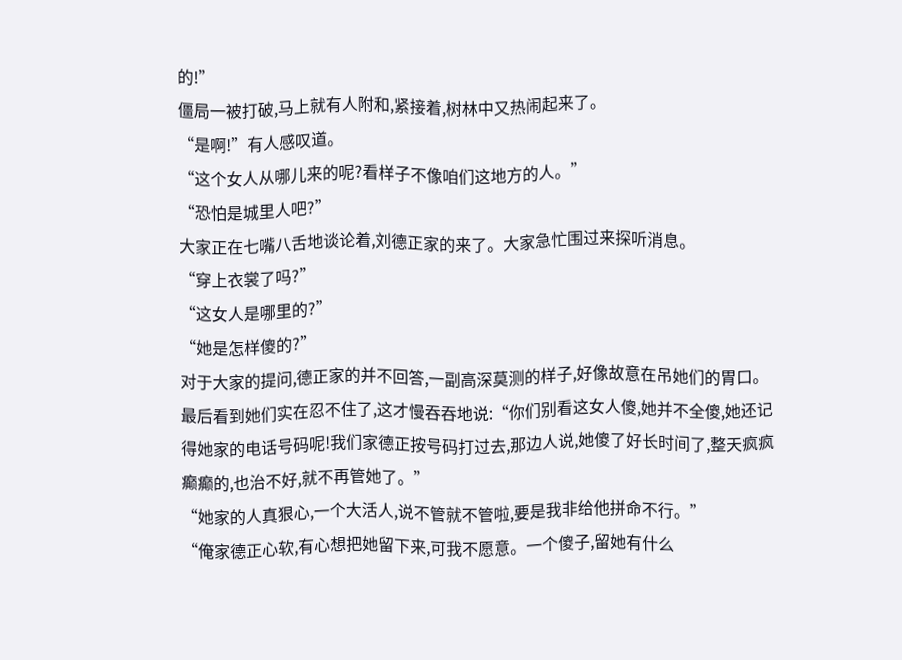的!”
僵局一被打破,马上就有人附和,紧接着,树林中又热闹起来了。
“是啊!”有人感叹道。
“这个女人从哪儿来的呢?看样子不像咱们这地方的人。”
“恐怕是城里人吧?”
大家正在七嘴八舌地谈论着,刘德正家的来了。大家急忙围过来探听消息。
“穿上衣裳了吗?”
“这女人是哪里的?”
“她是怎样傻的?”
对于大家的提问,德正家的并不回答,一副高深莫测的样子,好像故意在吊她们的胃口。最后看到她们实在忍不住了,这才慢吞吞地说:“你们别看这女人傻,她并不全傻,她还记得她家的电话号码呢!我们家德正按号码打过去,那边人说,她傻了好长时间了,整天疯疯癫癫的,也治不好,就不再管她了。”
“她家的人真狠心,一个大活人,说不管就不管啦,要是我非给他拼命不行。”
“俺家德正心软,有心想把她留下来,可我不愿意。一个傻子,留她有什么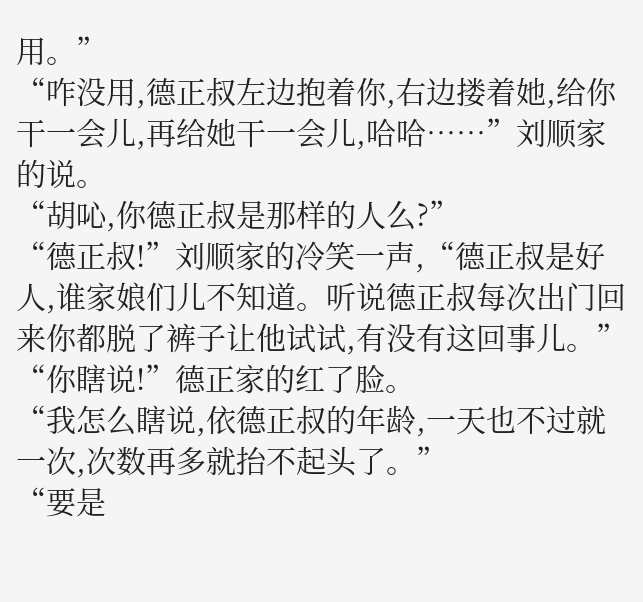用。”
“咋没用,德正叔左边抱着你,右边搂着她,给你干一会儿,再给她干一会儿,哈哈……”刘顺家的说。
“胡吣,你德正叔是那样的人么?”
“德正叔!”刘顺家的冷笑一声,“德正叔是好人,谁家娘们儿不知道。听说德正叔每次出门回来你都脱了裤子让他试试,有没有这回事儿。”
“你瞎说!”德正家的红了脸。
“我怎么瞎说,依德正叔的年龄,一天也不过就一次,次数再多就抬不起头了。”
“要是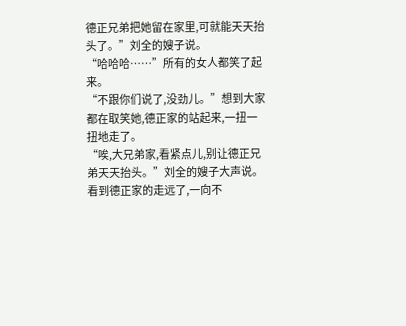德正兄弟把她留在家里,可就能天天抬头了。”刘全的嫂子说。
“哈哈哈……”所有的女人都笑了起来。
“不跟你们说了,没劲儿。”想到大家都在取笑她,德正家的站起来,一扭一扭地走了。
“唉,大兄弟家,看紧点儿,别让德正兄弟天天抬头。”刘全的嫂子大声说。
看到德正家的走远了,一向不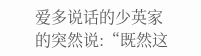爱多说话的少英家的突然说:“既然这